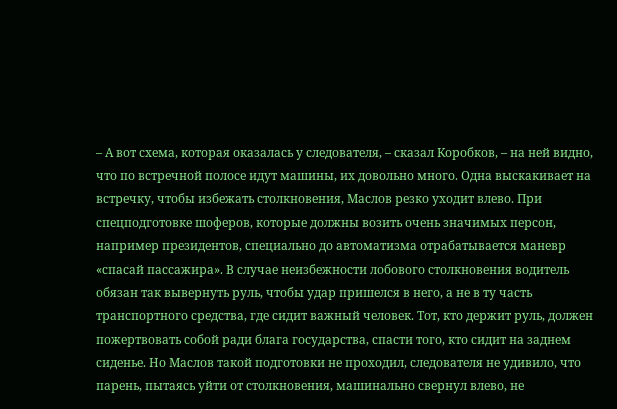– А вот схема, которая оказалась у следователя, – сказал Коробков, – на ней видно, что по встречной полосе идут машины, их довольно много. Одна выскакивает на встречку, чтобы избежать столкновения, Маслов резко уходит влево. При спецподготовке шоферов, которые должны возить очень значимых персон, например президентов, специально до автоматизма отрабатывается маневр «спасай пассажира». В случае неизбежности лобового столкновения водитель обязан так вывернуть руль, чтобы удар пришелся в него, а не в ту часть транспортного средства, где сидит важный человек. Тот, кто держит руль, должен пожертвовать собой ради блага государства, спасти того, кто сидит на заднем сиденье. Но Маслов такой подготовки не проходил, следователя не удивило, что парень, пытаясь уйти от столкновения, машинально свернул влево, не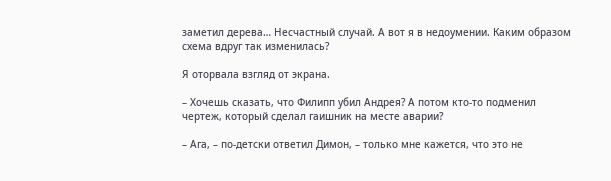заметил дерева… Несчастный случай. А вот я в недоумении. Каким образом схема вдруг так изменилась?

Я оторвала взгляд от экрана.

– Хочешь сказать, что Филипп убил Андрея? А потом кто-то подменил чертеж, который сделал гаишник на месте аварии?

– Ага, – по-детски ответил Димон, – только мне кажется, что это не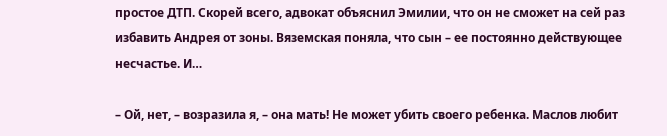простое ДТП. Скорей всего, адвокат объяснил Эмилии, что он не сможет на сей раз избавить Андрея от зоны. Вяземская поняла, что сын – ее постоянно действующее несчастье. И…

– Ой, нет, – возразила я, – она мать! Не может убить своего ребенка. Маслов любит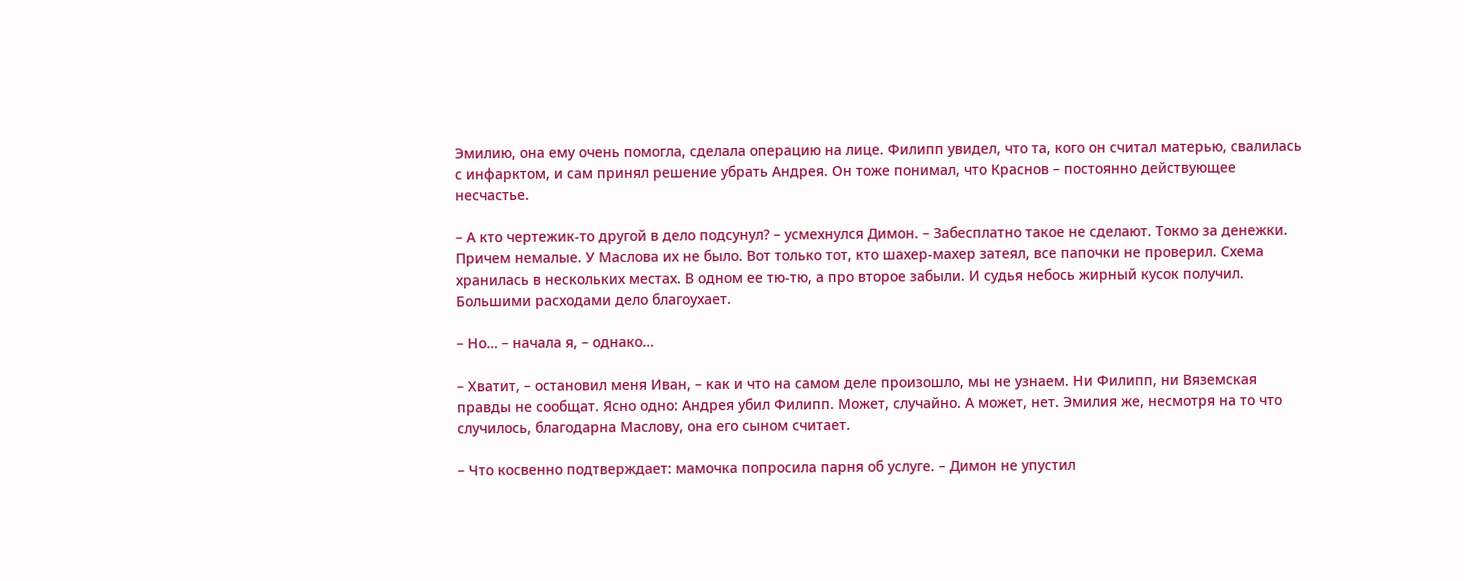Эмилию, она ему очень помогла, сделала операцию на лице. Филипп увидел, что та, кого он считал матерью, свалилась с инфарктом, и сам принял решение убрать Андрея. Он тоже понимал, что Краснов – постоянно действующее несчастье.

– А кто чертежик-то другой в дело подсунул? – усмехнулся Димон. – Забесплатно такое не сделают. Токмо за денежки. Причем немалые. У Маслова их не было. Вот только тот, кто шахер-махер затеял, все папочки не проверил. Схема хранилась в нескольких местах. В одном ее тю-тю, а про второе забыли. И судья небось жирный кусок получил. Большими расходами дело благоухает.

– Но… – начала я, – однако…

– Хватит, – остановил меня Иван, – как и что на самом деле произошло, мы не узнаем. Ни Филипп, ни Вяземская правды не сообщат. Ясно одно: Андрея убил Филипп. Может, случайно. А может, нет. Эмилия же, несмотря на то что случилось, благодарна Маслову, она его сыном считает.

– Что косвенно подтверждает: мамочка попросила парня об услуге. – Димон не упустил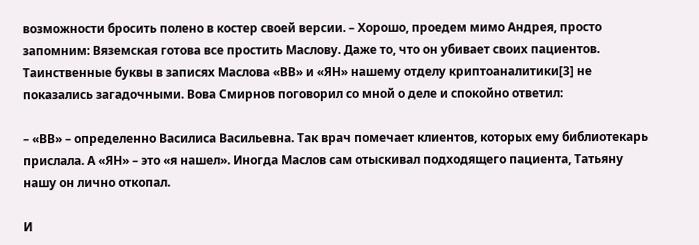возможности бросить полено в костер своей версии. – Хорошо, проедем мимо Андрея, просто запомним: Вяземская готова все простить Маслову. Даже то, что он убивает своих пациентов. Таинственные буквы в записях Маслова «ВВ» и «ЯН» нашему отделу криптоаналитики[3] не показались загадочными. Вова Смирнов поговорил со мной о деле и спокойно ответил:

– «ВВ» – определенно Василиса Васильевна. Так врач помечает клиентов, которых ему библиотекарь прислала. А «ЯН» – это «я нашел». Иногда Маслов сам отыскивал подходящего пациента, Татьяну нашу он лично откопал.

И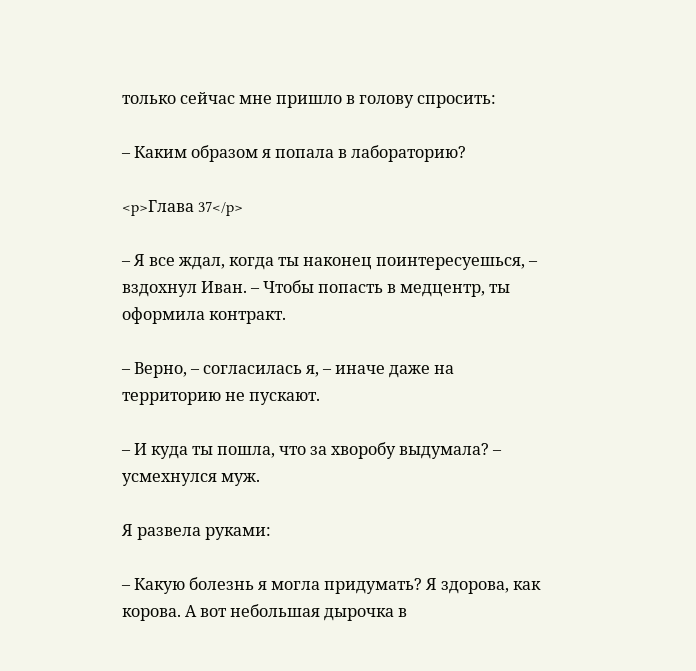только сейчас мне пришло в голову спросить:

– Каким образом я попала в лабораторию?

<p>Глава 37</p>

– Я все ждал, когда ты наконец поинтересуешься, – вздохнул Иван. – Чтобы попасть в медцентр, ты оформила контракт.

– Верно, – согласилась я, – иначе даже на территорию не пускают.

– И куда ты пошла, что за хворобу выдумала? – усмехнулся муж.

Я развела руками:

– Какую болезнь я могла придумать? Я здорова, как корова. А вот небольшая дырочка в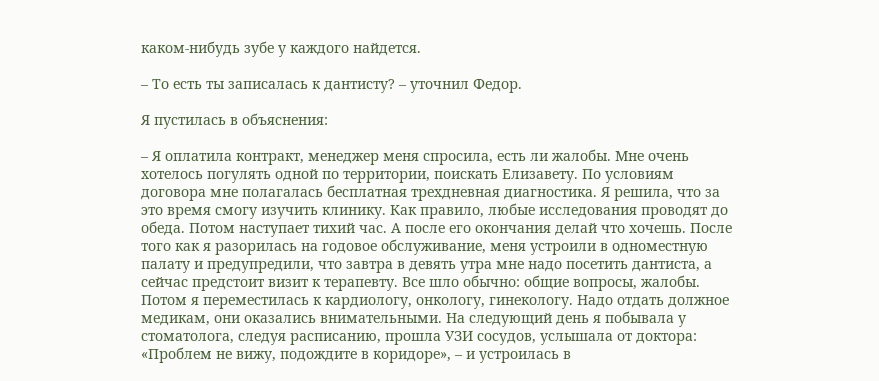каком-нибудь зубе у каждого найдется.

– То есть ты записалась к дантисту? – уточнил Федор.

Я пустилась в объяснения:

– Я оплатила контракт, менеджер меня спросила, есть ли жалобы. Мне очень хотелось погулять одной по территории, поискать Елизавету. По условиям договора мне полагалась бесплатная трехдневная диагностика. Я решила, что за это время смогу изучить клинику. Как правило, любые исследования проводят до обеда. Потом наступает тихий час. А после его окончания делай что хочешь. После того как я разорилась на годовое обслуживание, меня устроили в одноместную палату и предупредили, что завтра в девять утра мне надо посетить дантиста, а сейчас предстоит визит к терапевту. Все шло обычно: общие вопросы, жалобы. Потом я переместилась к кардиологу, онкологу, гинекологу. Надо отдать должное медикам, они оказались внимательными. На следующий день я побывала у стоматолога, следуя расписанию, прошла УЗИ сосудов, услышала от доктора: «Проблем не вижу, подождите в коридоре», – и устроилась в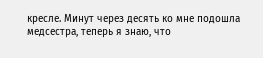кресле. Минут через десять ко мне подошла медсестра, теперь я знаю, что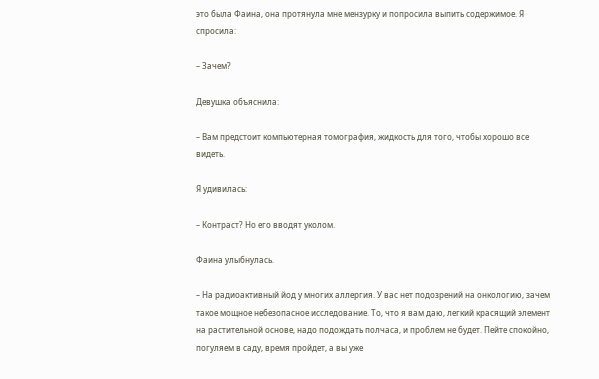это была Фаина, она протянула мне мензурку и попросила выпить содержимое. Я спросила:

– Зачем?

Девушка объяснила:

– Вам предстоит компьютерная томография, жидкость для того, чтобы хорошо все видеть.

Я удивилась:

– Контраст? Но его вводят уколом.

Фаина улыбнулась.

– На радиоактивный йод у многих аллергия. У вас нет подозрений на онкологию, зачем такое мощное небезопасное исследование. То, что я вам даю, легкий красящий элемент на растительной основе, надо подождать полчаса, и проблем не будет. Пейте спокойно, погуляем в саду, время пройдет, а вы уже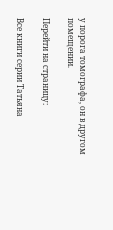у порога томографа, он в другом помещении.

Перейти на страницу:

Все книги серии Татьяна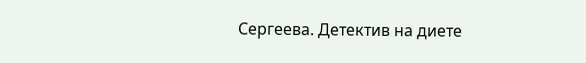Сергеева. Детектив на диете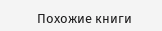Похожие книги